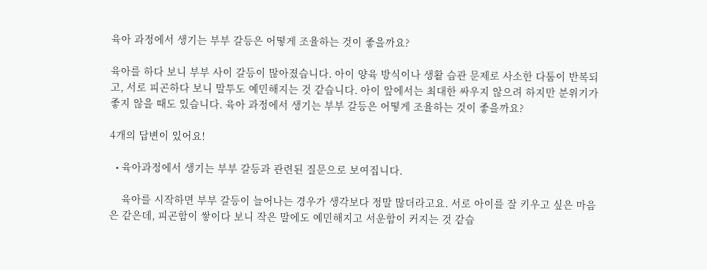육아 과정에서 생기는 부부 갈등은 어떻게 조율하는 것이 좋을까요?

육아를 하다 보니 부부 사이 갈등이 많아졌습니다. 아이 양육 방식이나 생활 습관 문제로 사소한 다툼이 반복되고, 서로 피곤하다 보니 말투도 예민해지는 것 같습니다. 아이 앞에서는 최대한 싸우지 않으려 하지만 분위기가 좋지 않을 때도 있습니다. 육아 과정에서 생기는 부부 갈등은 어떻게 조율하는 것이 좋을까요?

4개의 답변이 있어요!

  • 육아과정에서 생기는 부부 갈등과 관련된 질문으로 보여집니다.

    육아를 시작하면 부부 갈등이 늘어나는 경우가 생각보다 정말 많더라고요. 서로 아이를 잘 키우고 싶은 마음은 같은데, 피곤함이 쌓이다 보니 작은 말에도 예민해지고 서운함이 커지는 것 같습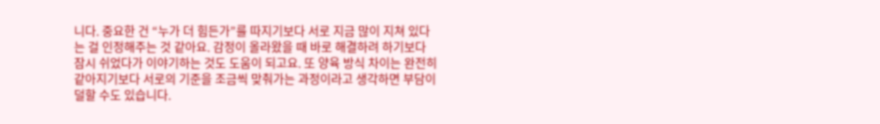니다. 중요한 건 “누가 더 힘든가”를 따지기보다 서로 지금 많이 지쳐 있다는 걸 인정해주는 것 같아요. 감정이 올라왔을 때 바로 해결하려 하기보다 잠시 쉬었다가 이야기하는 것도 도움이 되고요. 또 양육 방식 차이는 완전히 같아지기보다 서로의 기준을 조금씩 맞춰가는 과정이라고 생각하면 부담이 덜할 수도 있습니다.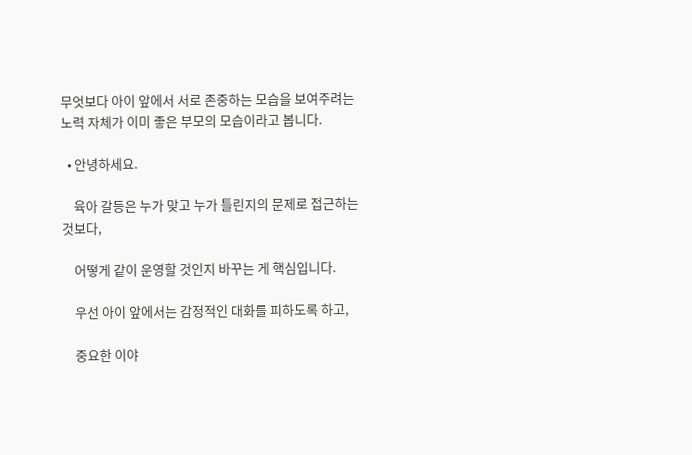무엇보다 아이 앞에서 서로 존중하는 모습을 보여주려는 노력 자체가 이미 좋은 부모의 모습이라고 봅니다.

  • 안녕하세요.

    육아 갈등은 누가 맞고 누가 틀린지의 문제로 접근하는 것보다,

    어떻게 같이 운영할 것인지 바꾸는 게 핵심입니다.

    우선 아이 앞에서는 감정적인 대화를 피하도록 하고,

    중요한 이야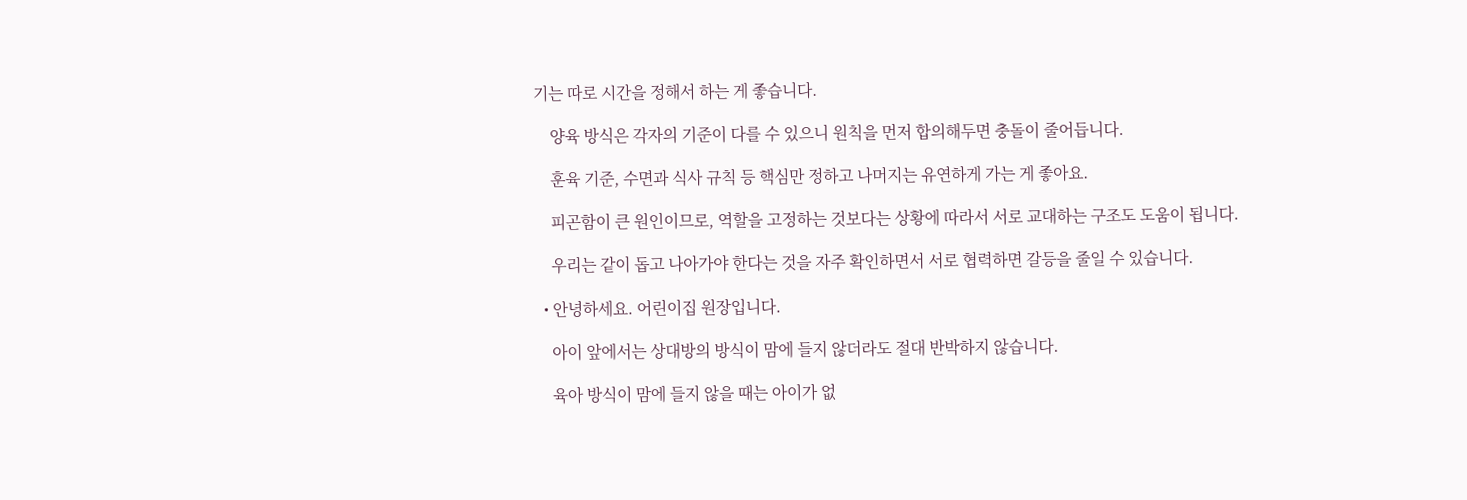기는 따로 시간을 정해서 하는 게 좋습니다.

    양육 방식은 각자의 기준이 다를 수 있으니 원칙을 먼저 합의해두면 충돌이 줄어듭니다.

    훈육 기준, 수면과 식사 규칙 등 핵심만 정하고 나머지는 유연하게 가는 게 좋아요.

    피곤함이 큰 원인이므로, 역할을 고정하는 것보다는 상황에 따라서 서로 교대하는 구조도 도움이 됩니다.

    우리는 같이 돕고 나아가야 한다는 것을 자주 확인하면서 서로 협력하면 갈등을 줄일 수 있습니다.

  • 안녕하세요. 어린이집 원장입니다.

    아이 앞에서는 상대방의 방식이 맘에 들지 않더라도 절대 반박하지 않습니다.

    육아 방식이 맘에 들지 않을 때는 아이가 없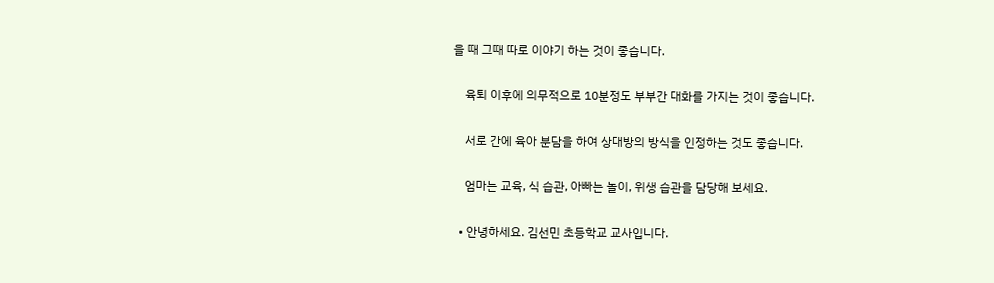을 때 그때 따로 이야기 하는 것이 좋습니다.

    육퇴 이후에 의무적으로 10분정도 부부간 대화를 가지는 것이 좋습니다.

    서로 간에 육아 분담을 하여 상대방의 방식을 인정하는 것도 좋습니다.

    엄마는 교육, 식 습관, 아빠는 놀이, 위생 습관을 담당해 보세요.

  • 안녕하세요. 김선민 초등학교 교사입니다.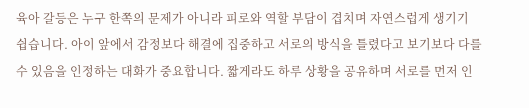육아 갈등은 누구 한쪽의 문제가 아니라 피로와 역할 부담이 겹치며 자연스럽게 생기기 쉽습니다. 아이 앞에서 감정보다 해결에 집중하고 서로의 방식을 틀렸다고 보기보다 다를 수 있음을 인정하는 대화가 중요합니다. 짧게라도 하루 상황을 공유하며 서로를 먼저 인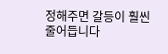정해주면 갈등이 훨씬 줄어듭니다